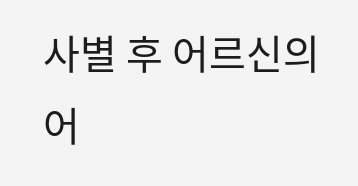사별 후 어르신의 어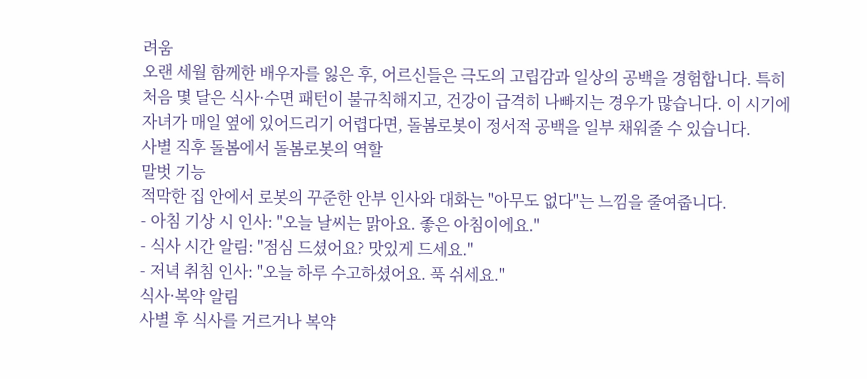려움
오랜 세월 함께한 배우자를 잃은 후, 어르신들은 극도의 고립감과 일상의 공백을 경험합니다. 특히 처음 몇 달은 식사·수면 패턴이 불규칙해지고, 건강이 급격히 나빠지는 경우가 많습니다. 이 시기에 자녀가 매일 옆에 있어드리기 어렵다면, 돌봄로봇이 정서적 공백을 일부 채워줄 수 있습니다.
사별 직후 돌봄에서 돌봄로봇의 역할
말벗 기능
적막한 집 안에서 로봇의 꾸준한 안부 인사와 대화는 "아무도 없다"는 느낌을 줄여줍니다.
- 아침 기상 시 인사: "오늘 날씨는 맑아요. 좋은 아침이에요."
- 식사 시간 알림: "점심 드셨어요? 맛있게 드세요."
- 저녁 취침 인사: "오늘 하루 수고하셨어요. 푹 쉬세요."
식사·복약 알림
사별 후 식사를 거르거나 복약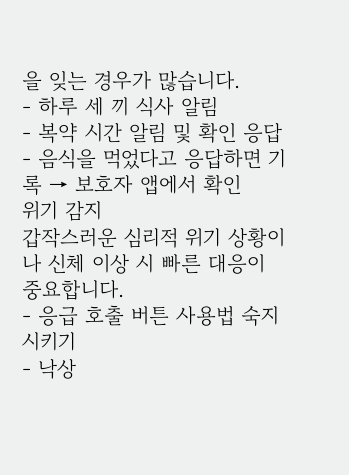을 잊는 경우가 많습니다.
- 하루 세 끼 식사 알림
- 복약 시간 알림 및 확인 응답
- 음식을 먹었다고 응답하면 기록 → 보호자 앱에서 확인
위기 감지
갑작스러운 심리적 위기 상황이나 신체 이상 시 빠른 대응이 중요합니다.
- 응급 호출 버튼 사용법 숙지시키기
- 낙상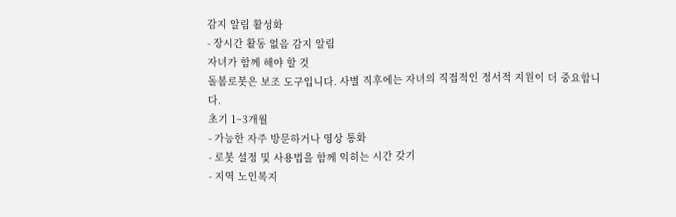감지 알림 활성화
- 장시간 활동 없음 감지 알림
자녀가 함께 해야 할 것
돌봄로봇은 보조 도구입니다. 사별 직후에는 자녀의 직접적인 정서적 지원이 더 중요합니다.
초기 1~3개월
- 가능한 자주 방문하거나 영상 통화
- 로봇 설정 및 사용법을 함께 익히는 시간 갖기
- 지역 노인복지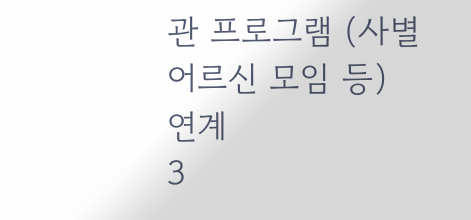관 프로그램 (사별 어르신 모임 등) 연계
3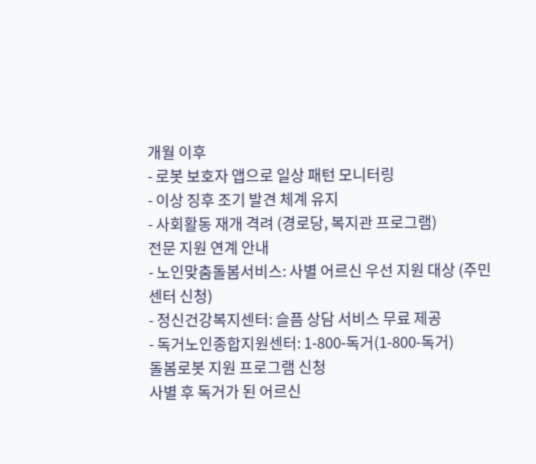개월 이후
- 로봇 보호자 앱으로 일상 패턴 모니터링
- 이상 징후 조기 발견 체계 유지
- 사회활동 재개 격려 (경로당, 복지관 프로그램)
전문 지원 연계 안내
- 노인맞춤돌봄서비스: 사별 어르신 우선 지원 대상 (주민센터 신청)
- 정신건강복지센터: 슬픔 상담 서비스 무료 제공
- 독거노인종합지원센터: 1-800-독거(1-800-독거)
돌봄로봇 지원 프로그램 신청
사별 후 독거가 된 어르신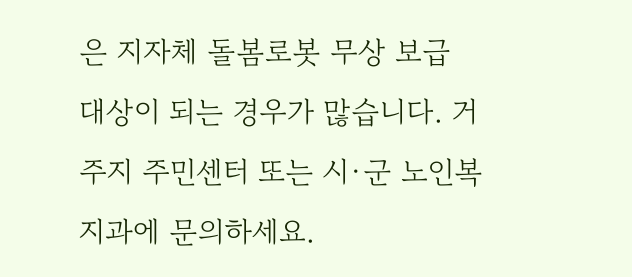은 지자체 돌봄로봇 무상 보급 대상이 되는 경우가 많습니다. 거주지 주민센터 또는 시·군 노인복지과에 문의하세요.